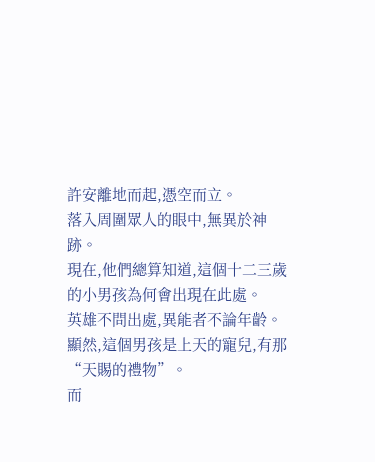許安離地而起,憑空而立。
落入周圍眾人的眼中,無異於神跡。
現在,他們總算知道,這個十二三歲的小男孩為何會出現在此處。
英雄不問出處,異能者不論年齡。
顯然,這個男孩是上天的寵兒,有那“天賜的禮物”。
而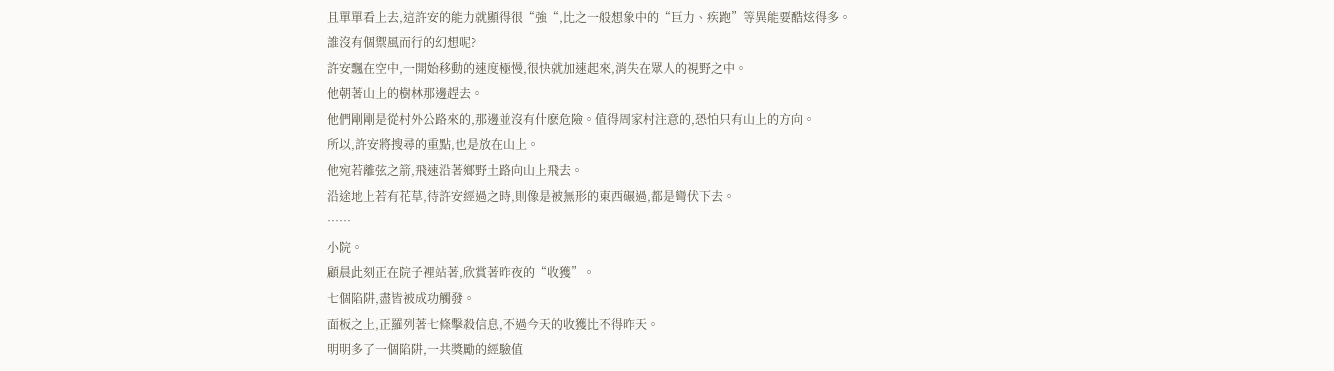且單單看上去,這許安的能力就顯得很“強“,比之一般想象中的“巨力、疾跑”等異能要酷炫得多。
誰沒有個禦風而行的幻想呢?
許安飄在空中,一開始移動的速度極慢,很快就加速起來,消失在眾人的視野之中。
他朝著山上的樹林那邊趕去。
他們剛剛是從村外公路來的,那邊並沒有什麽危險。值得周家村注意的,恐怕只有山上的方向。
所以,許安將搜尋的重點,也是放在山上。
他宛若離弦之箭,飛速沿著鄉野土路向山上飛去。
沿途地上若有花草,待許安經過之時,則像是被無形的東西碾過,都是彎伏下去。
……
小院。
顧晨此刻正在院子裡站著,欣賞著昨夜的“收獲”。
七個陷阱,盡皆被成功觸發。
面板之上,正羅列著七條擊殺信息,不過今天的收獲比不得昨天。
明明多了一個陷阱,一共獎勵的經驗值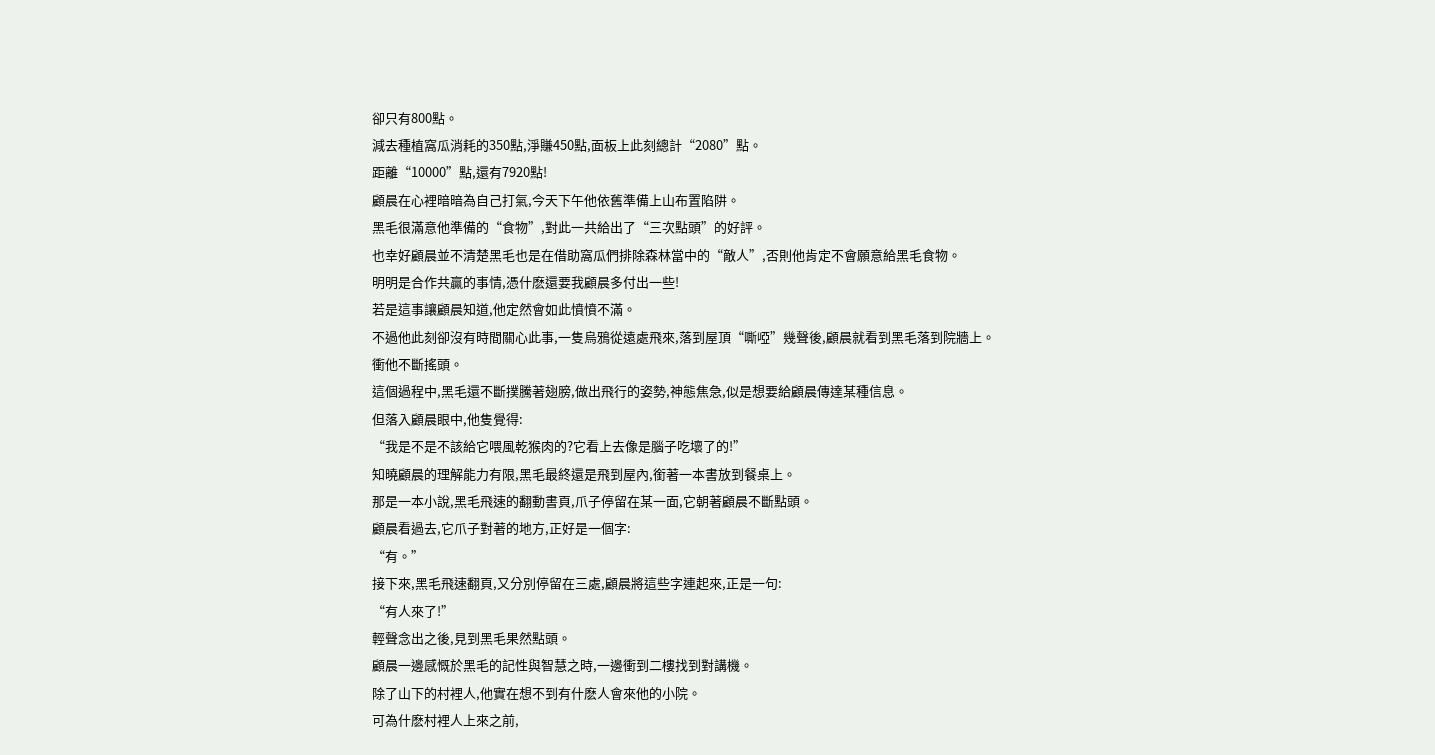卻只有800點。
減去種植窩瓜消耗的350點,淨賺450點,面板上此刻總計“2080”點。
距離“10000”點,還有7920點!
顧晨在心裡暗暗為自己打氣,今天下午他依舊準備上山布置陷阱。
黑毛很滿意他準備的“食物”,對此一共給出了“三次點頭”的好評。
也幸好顧晨並不清楚黑毛也是在借助窩瓜們排除森林當中的“敵人”,否則他肯定不會願意給黑毛食物。
明明是合作共贏的事情,憑什麽還要我顧晨多付出一些!
若是這事讓顧晨知道,他定然會如此憤憤不滿。
不過他此刻卻沒有時間關心此事,一隻烏鴉從遠處飛來,落到屋頂“嘶啞”幾聲後,顧晨就看到黑毛落到院牆上。
衝他不斷搖頭。
這個過程中,黑毛還不斷撲騰著翅膀,做出飛行的姿勢,神態焦急,似是想要給顧晨傳達某種信息。
但落入顧晨眼中,他隻覺得:
“我是不是不該給它喂風乾猴肉的?它看上去像是腦子吃壞了的!”
知曉顧晨的理解能力有限,黑毛最終還是飛到屋內,銜著一本書放到餐桌上。
那是一本小說,黑毛飛速的翻動書頁,爪子停留在某一面,它朝著顧晨不斷點頭。
顧晨看過去,它爪子對著的地方,正好是一個字:
“有。”
接下來,黑毛飛速翻頁,又分別停留在三處,顧晨將這些字連起來,正是一句:
“有人來了!”
輕聲念出之後,見到黑毛果然點頭。
顧晨一邊感慨於黑毛的記性與智慧之時,一邊衝到二樓找到對講機。
除了山下的村裡人,他實在想不到有什麽人會來他的小院。
可為什麽村裡人上來之前,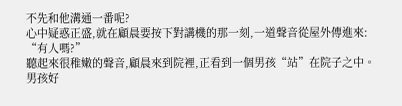不先和他溝通一番呢?
心中疑惑正盛,就在顧晨要按下對講機的那一刻,一道聲音從屋外傳進來:
“有人嗎?”
聽起來很稚嫩的聲音,顧晨來到院裡,正看到一個男孩“站”在院子之中。
男孩好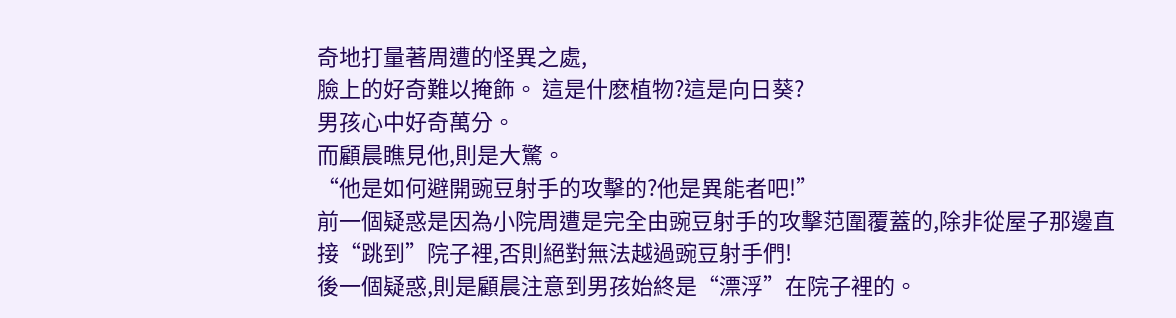奇地打量著周遭的怪異之處,
臉上的好奇難以掩飾。 這是什麽植物?這是向日葵?
男孩心中好奇萬分。
而顧晨瞧見他,則是大驚。
“他是如何避開豌豆射手的攻擊的?他是異能者吧!”
前一個疑惑是因為小院周遭是完全由豌豆射手的攻擊范圍覆蓋的,除非從屋子那邊直接“跳到”院子裡,否則絕對無法越過豌豆射手們!
後一個疑惑,則是顧晨注意到男孩始終是“漂浮”在院子裡的。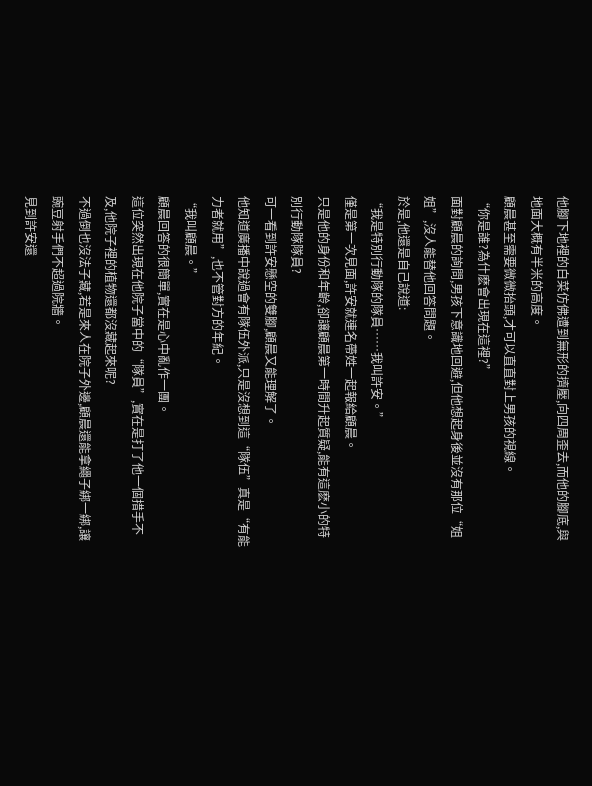他腳下地裡的白菜仿佛遭到無形的擠壓,向四周歪去,而他的腳底,與地面大概有半米的高度。
顧晨甚至需要微微抬頭,才可以直直對上男孩的視線。
“你是誰?為什麽會出現在這裡?”
面對顧晨的詢問,男孩下意識地回避,但他想起身後並沒有那位“姐姐”,沒人能替他回答問題。
於是,他還是自己說道:
“我是特別行動隊的隊員……我叫許安。”
僅是第一次見面,許安就連名帶姓一起報給顧晨。
只是他的身份和年齡,卻讓顧晨第一時間升起質疑,能有這麽小的特別行動隊隊員?
可一看到許安懸空的雙腳,顧晨又能理解了。
他知道廣播中說過會有隊伍外派,只是沒想到這“隊伍”真是“有能力者就用”,也不管對方的年紀。
“我叫顧晨。”
顧晨回答的很簡單,實在是心中亂作一團。
這位突然出現在他院子當中的“隊員”,實在是打了他一個措手不及,他院子裡的植物還都沒藏起來呢?
不過倒也沒法子藏,若是來人在院子外邊,顧晨還能拿繩子綁一綁,讓豌豆射手們不超過院牆。
見到許安還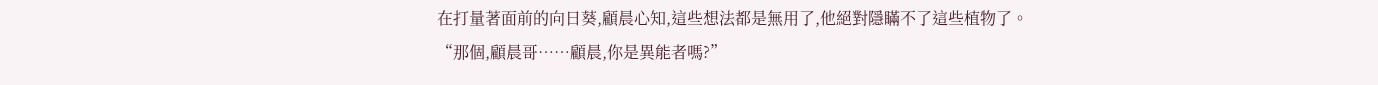在打量著面前的向日葵,顧晨心知,這些想法都是無用了,他絕對隱瞞不了這些植物了。
“那個,顧晨哥……顧晨,你是異能者嗎?”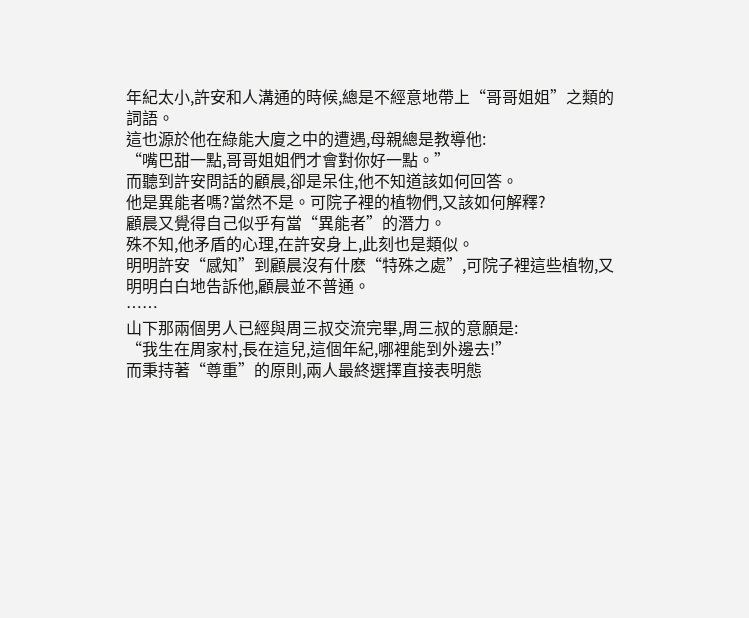年紀太小,許安和人溝通的時候,總是不經意地帶上“哥哥姐姐”之類的詞語。
這也源於他在綠能大廈之中的遭遇,母親總是教導他:
“嘴巴甜一點,哥哥姐姐們才會對你好一點。”
而聽到許安問話的顧晨,卻是呆住,他不知道該如何回答。
他是異能者嗎?當然不是。可院子裡的植物們,又該如何解釋?
顧晨又覺得自己似乎有當“異能者”的潛力。
殊不知,他矛盾的心理,在許安身上,此刻也是類似。
明明許安“感知”到顧晨沒有什麽“特殊之處”,可院子裡這些植物,又明明白白地告訴他,顧晨並不普通。
……
山下那兩個男人已經與周三叔交流完畢,周三叔的意願是:
“我生在周家村,長在這兒,這個年紀,哪裡能到外邊去!”
而秉持著“尊重”的原則,兩人最終選擇直接表明態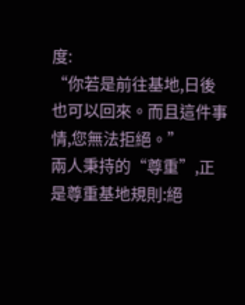度:
“你若是前往基地,日後也可以回來。而且這件事情,您無法拒絕。”
兩人秉持的“尊重”,正是尊重基地規則:絕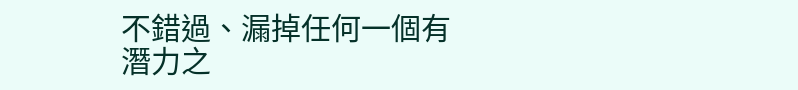不錯過、漏掉任何一個有潛力之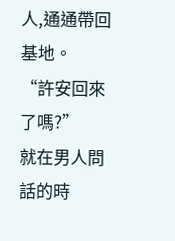人,通通帶回基地。
“許安回來了嗎?”
就在男人問話的時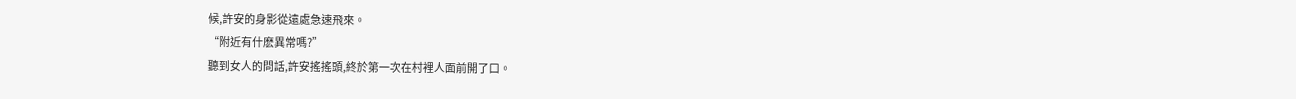候,許安的身影從遠處急速飛來。
“附近有什麽異常嗎?”
聽到女人的問話,許安搖搖頭,終於第一次在村裡人面前開了口。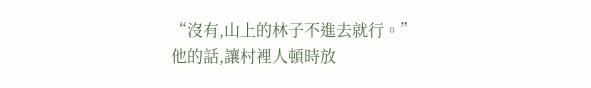“沒有,山上的林子不進去就行。”
他的話,讓村裡人頓時放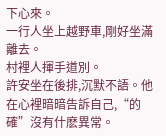下心來。
一行人坐上越野車,剛好坐滿離去。
村裡人揮手道別。
許安坐在後排,沉默不語。他在心裡暗暗告訴自己,“的確”沒有什麽異常。